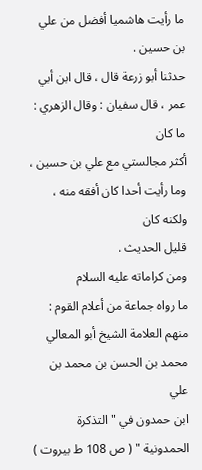ما رأيت هاشميا أفضل من علي بن حسين .
حدثنا أبو زرعة قال ، قال ابن أبي عمر ، قال سفيان : وقال الزهري : ما كان
أكثر مجالستي مع علي بن حسين ، وما رأيت أحدا كان أفقه منه ، ولكنه كان
قليل الحديث .
ومن كراماته عليه السلام
ما رواه جماعة من أعلام القوم :
منهم العلامة الشيخ أبو المعالي محمد بن الحسن بن محمد بن علي
ابن حمدون في " التذكرة الحمدونية " ( ص 108 ط بيروت )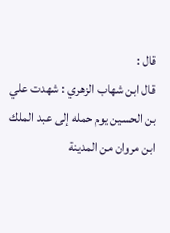قال :
قال ابن شهاب الزهري : شهدت علي بن الحسين يوم حمله إلى عبد الملك
ابن مروان من المدينة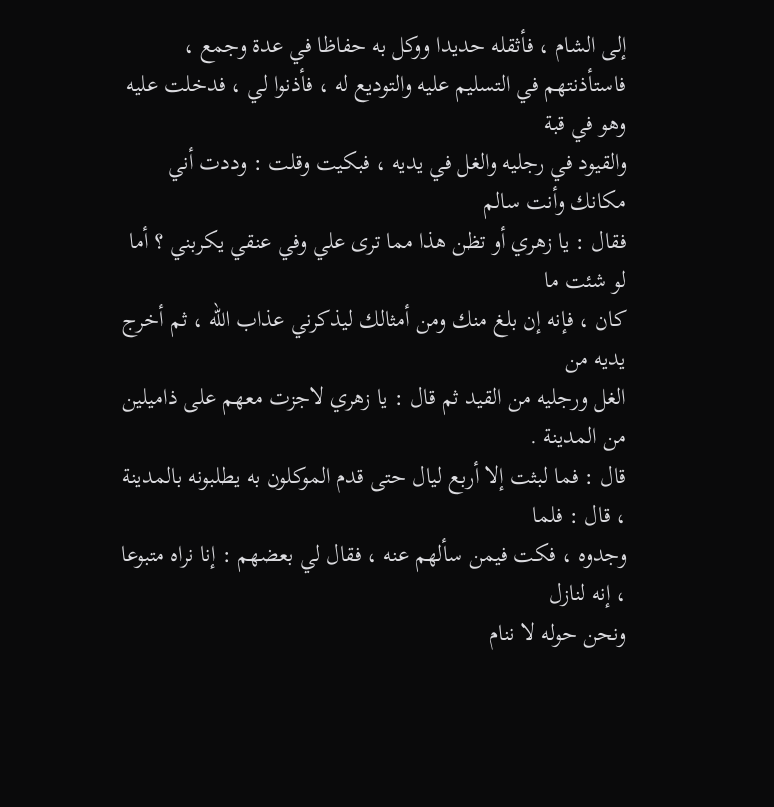إلى الشام ، فأثقله حديدا ووكل به حفاظا في عدة وجمع ،
فاستأذنتهم في التسليم عليه والتوديع له ، فأذنوا لي ، فدخلت عليه وهو في قبة
والقيود في رجليه والغل في يديه ، فبكيت وقلت : وددت أني مكانك وأنت سالم
فقال : يا زهري أو تظن هذا مما ترى علي وفي عنقي يكربني ؟ أما لو شئت ما
كان ، فإنه إن بلغ منك ومن أمثالك ليذكرني عذاب الله ، ثم أخرج يديه من
الغل ورجليه من القيد ثم قال : يا زهري لاجزت معهم على ذاميلين من المدينة .
قال : فما لبثت إلا أربع ليال حتى قدم الموكلون به يطلبونه بالمدينة ، قال : فلما
وجدوه ، فكت فيمن سألهم عنه ، فقال لي بعضهم : إنا نراه متبوعا ، إنه لنازل
ونحن حوله لا ننام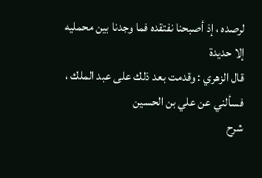لرصده ، إذ أصبحنا نفتقده فما وجدنا بين محمليه إلا حديدة
قال الزهري : وقدمت بعد ذلك على عبد الملك ، فسألني عن علي بن الحسين
شرح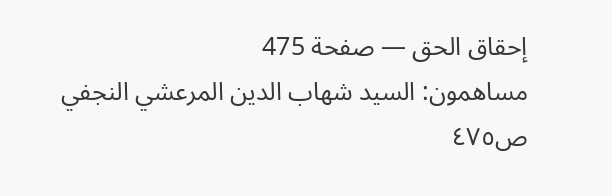إحقاق الحق — صفحة 475
مساهمون: السيد شهاب الدين المرعشي النجفي
ص٤٧٥